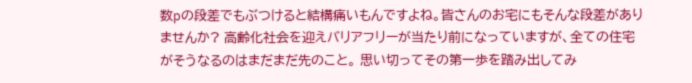数pの段差でもぶつけると結構痛いもんですよね。皆さんのお宅にもそんな段差がありませんか? 高齢化社会を迎えバリアフリーが当たり前になっていますが、全ての住宅がそうなるのはまだまだ先のこと。 思い切ってその第一歩を踏み出してみ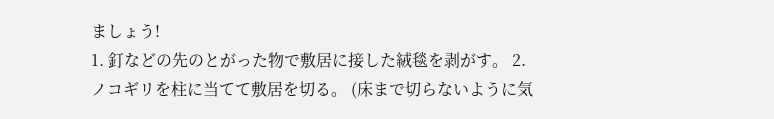ましょう!
1. 釘などの先のとがった物で敷居に接した絨毯を剥がす。 2. ノコギリを柱に当てて敷居を切る。 (床まで切らないように気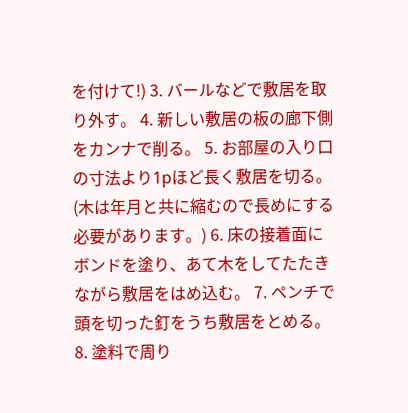を付けて!) 3. バールなどで敷居を取り外す。 4. 新しい敷居の板の廊下側をカンナで削る。 5. お部屋の入り口の寸法より1pほど長く敷居を切る。 (木は年月と共に縮むので長めにする必要があります。) 6. 床の接着面にボンドを塗り、あて木をしてたたきながら敷居をはめ込む。 7. ペンチで頭を切った釘をうち敷居をとめる。 8. 塗料で周り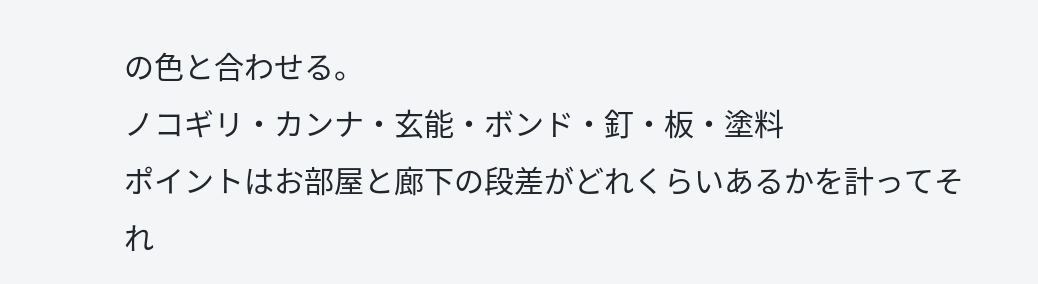の色と合わせる。
ノコギリ・カンナ・玄能・ボンド・釘・板・塗料
ポイントはお部屋と廊下の段差がどれくらいあるかを計ってそれ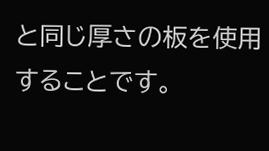と同じ厚さの板を使用することです。